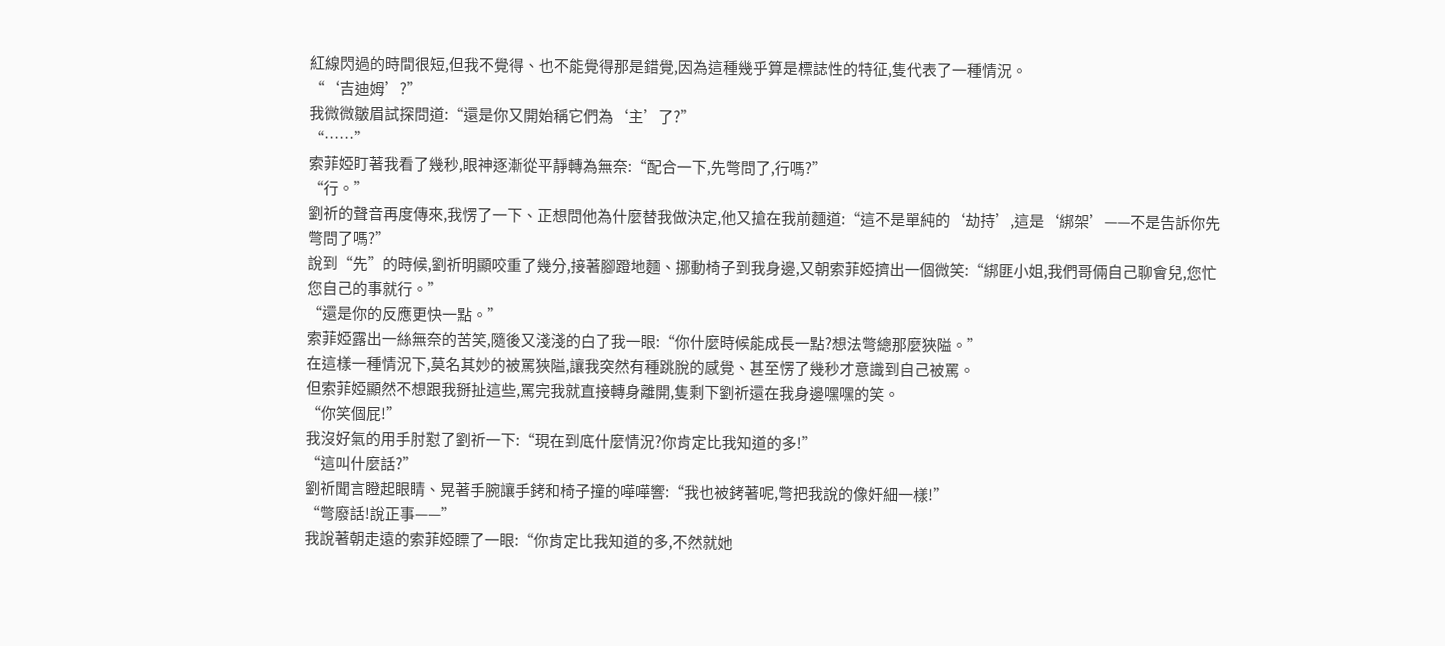紅線閃過的時間很短,但我不覺得、也不能覺得那是錯覺,因為這種幾乎算是標誌性的特征,隻代表了一種情況。
“‘吉迪姆’?”
我微微皺眉試探問道:“還是你又開始稱它們為‘主’了?”
“……”
索菲婭盯著我看了幾秒,眼神逐漸從平靜轉為無奈:“配合一下,先彆問了,行嗎?”
“行。”
劉祈的聲音再度傳來,我愣了一下、正想問他為什麼替我做決定,他又搶在我前麵道:“這不是單純的‘劫持’,這是‘綁架’——不是告訴你先彆問了嗎?”
說到“先”的時候,劉祈明顯咬重了幾分,接著腳蹬地麵、挪動椅子到我身邊,又朝索菲婭擠出一個微笑:“綁匪小姐,我們哥倆自己聊會兒,您忙您自己的事就行。”
“還是你的反應更快一點。”
索菲婭露出一絲無奈的苦笑,隨後又淺淺的白了我一眼:“你什麼時候能成長一點?想法彆總那麼狹隘。”
在這樣一種情況下,莫名其妙的被罵狹隘,讓我突然有種跳脫的感覺、甚至愣了幾秒才意識到自己被罵。
但索菲婭顯然不想跟我掰扯這些,罵完我就直接轉身離開,隻剩下劉祈還在我身邊嘿嘿的笑。
“你笑個屁!”
我沒好氣的用手肘懟了劉祈一下:“現在到底什麼情況?你肯定比我知道的多!”
“這叫什麼話?”
劉祈聞言瞪起眼睛、晃著手腕讓手銬和椅子撞的嘩嘩響:“我也被銬著呢,彆把我說的像奸細一樣!”
“彆廢話!說正事——”
我說著朝走遠的索菲婭瞟了一眼:“你肯定比我知道的多,不然就她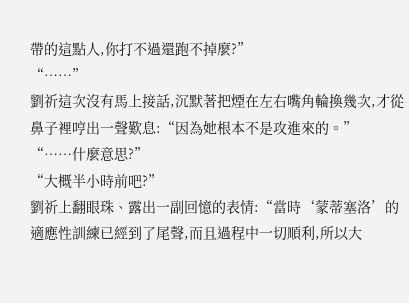帶的這點人,你打不過還跑不掉麼?”
“……”
劉祈這次沒有馬上接話,沉默著把煙在左右嘴角輪換幾次,才從鼻子裡哼出一聲歎息:“因為她根本不是攻進來的。”
“……什麼意思?”
“大概半小時前吧?”
劉祈上翻眼珠、露出一副回憶的表情:“當時‘蒙蒂塞洛’的適應性訓練已經到了尾聲,而且過程中一切順利,所以大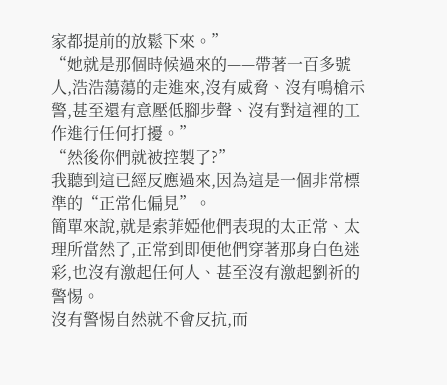家都提前的放鬆下來。”
“她就是那個時候過來的——帶著一百多號人,浩浩蕩蕩的走進來,沒有威脅、沒有鳴槍示警,甚至還有意壓低腳步聲、沒有對這裡的工作進行任何打擾。”
“然後你們就被控製了?”
我聽到這已經反應過來,因為這是一個非常標準的“正常化偏見”。
簡單來說,就是索菲婭他們表現的太正常、太理所當然了,正常到即便他們穿著那身白色迷彩,也沒有激起任何人、甚至沒有激起劉祈的警惕。
沒有警惕自然就不會反抗,而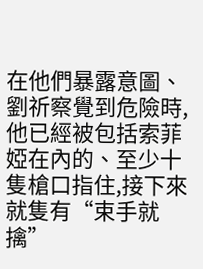在他們暴露意圖、劉祈察覺到危險時,他已經被包括索菲婭在內的、至少十隻槍口指住,接下來就隻有“束手就擒”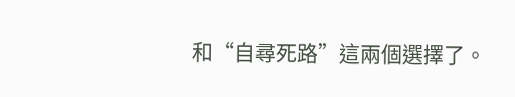和“自尋死路”這兩個選擇了。